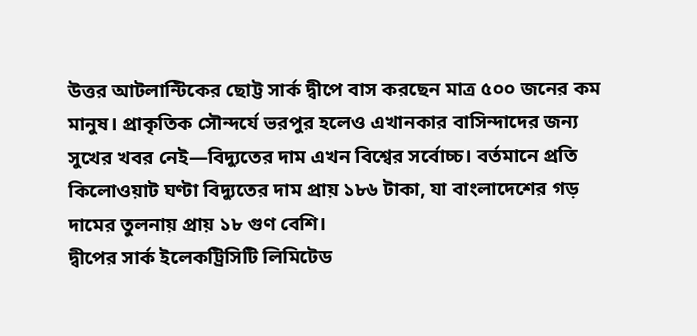উত্তর আটলান্টিকের ছোট্ট সার্ক দ্বীপে বাস করছেন মাত্র ৫০০ জনের কম মানুষ। প্রাকৃতিক সৌন্দর্যে ভরপুর হলেও এখানকার বাসিন্দাদের জন্য সুখের খবর নেই—বিদ্যুতের দাম এখন বিশ্বের সর্বোচ্চ। বর্তমানে প্রতি কিলোওয়াট ঘণ্টা বিদ্যুতের দাম প্রায় ১৮৬ টাকা, যা বাংলাদেশের গড় দামের তুলনায় প্রায় ১৮ গুণ বেশি।
দ্বীপের সার্ক ইলেকট্রিসিটি লিমিটেড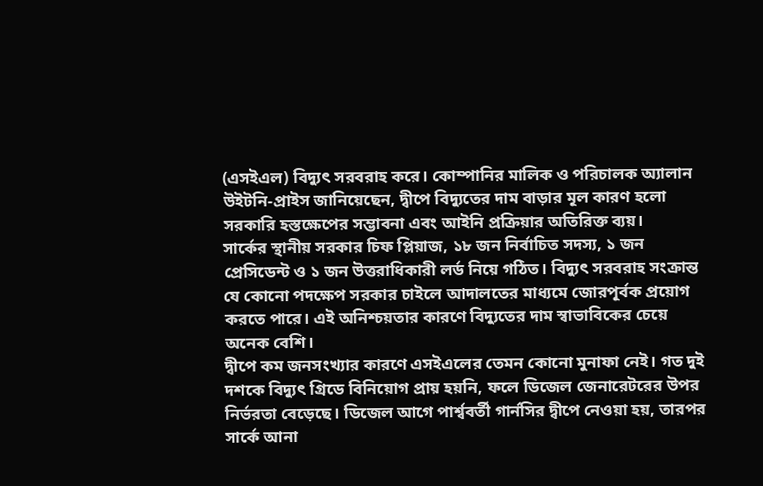(এসইএল) বিদ্যুৎ সরবরাহ করে। কোম্পানির মালিক ও পরিচালক অ্যালান উইটনি-প্রাইস জানিয়েছেন, দ্বীপে বিদ্যুতের দাম বাড়ার মূল কারণ হলো সরকারি হস্তক্ষেপের সম্ভাবনা এবং আইনি প্রক্রিয়ার অতিরিক্ত ব্যয়।
সার্কের স্থানীয় সরকার চিফ প্লিয়াজ, ১৮ জন নির্বাচিত সদস্য, ১ জন প্রেসিডেন্ট ও ১ জন উত্তরাধিকারী লর্ড নিয়ে গঠিত। বিদ্যুৎ সরবরাহ সংক্রান্ত যে কোনো পদক্ষেপ সরকার চাইলে আদালতের মাধ্যমে জোরপূর্বক প্রয়োগ করতে পারে। এই অনিশ্চয়তার কারণে বিদ্যুতের দাম স্বাভাবিকের চেয়ে অনেক বেশি।
দ্বীপে কম জনসংখ্যার কারণে এসইএলের তেমন কোনো মুনাফা নেই। গত দুই দশকে বিদ্যুৎ গ্রিডে বিনিয়োগ প্রায় হয়নি, ফলে ডিজেল জেনারেটরের উপর নির্ভরতা বেড়েছে। ডিজেল আগে পার্শ্ববর্তী গার্নসির দ্বীপে নেওয়া হয়, তারপর সার্কে আনা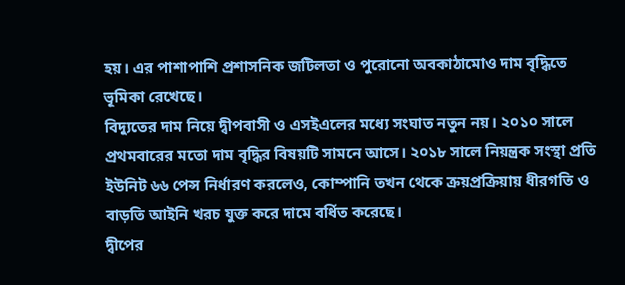হয়। এর পাশাপাশি প্রশাসনিক জটিলতা ও পুরোনো অবকাঠামোও দাম বৃদ্ধিতে ভূমিকা রেখেছে।
বিদ্যুতের দাম নিয়ে দ্বীপবাসী ও এসইএলের মধ্যে সংঘাত নতুন নয়। ২০১০ সালে প্রথমবারের মতো দাম বৃদ্ধির বিষয়টি সামনে আসে। ২০১৮ সালে নিয়ন্ত্রক সংস্থা প্রতি ইউনিট ৬৬ পেন্স নির্ধারণ করলেও, কোম্পানি তখন থেকে ক্রয়প্রক্রিয়ায় ধীরগতি ও বাড়তি আইনি খরচ যুক্ত করে দামে বর্ধিত করেছে।
দ্বীপের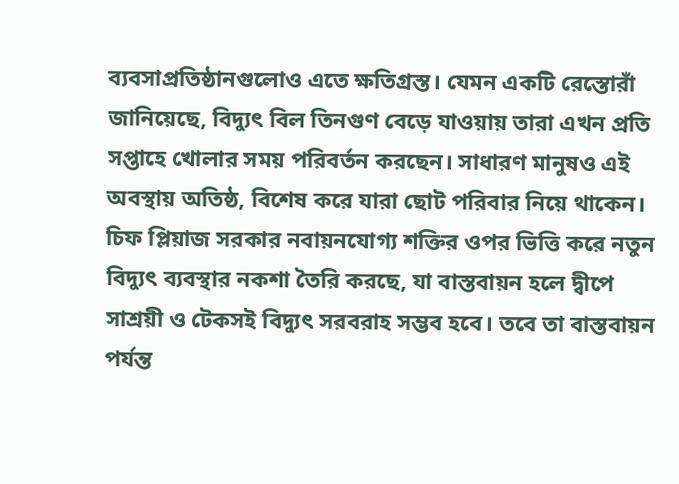ব্যবসাপ্রতিষ্ঠানগুলোও এতে ক্ষতিগ্রস্ত। যেমন একটি রেস্তোরাঁ জানিয়েছে, বিদ্যুৎ বিল তিনগুণ বেড়ে যাওয়ায় তারা এখন প্রতি সপ্তাহে খোলার সময় পরিবর্তন করছেন। সাধারণ মানুষও এই অবস্থায় অতিষ্ঠ, বিশেষ করে যারা ছোট পরিবার নিয়ে থাকেন।
চিফ প্লিয়াজ সরকার নবায়নযোগ্য শক্তির ওপর ভিত্তি করে নতুন বিদ্যুৎ ব্যবস্থার নকশা তৈরি করছে, যা বাস্তবায়ন হলে দ্বীপে সাশ্রয়ী ও টেকসই বিদ্যুৎ সরবরাহ সম্ভব হবে। তবে তা বাস্তবায়ন পর্যন্ত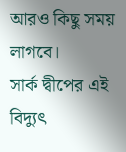আরও কিছু সময় লাগবে।
সার্ক দ্বীপের এই বিদ্যুৎ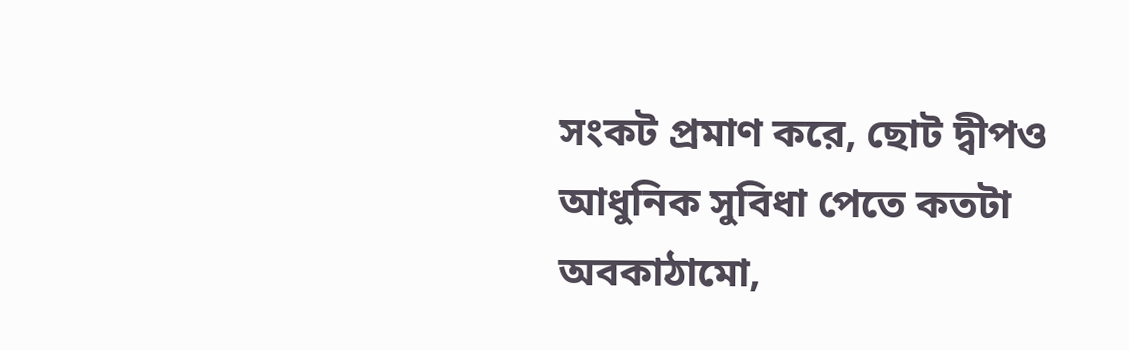সংকট প্রমাণ করে, ছোট দ্বীপও আধুনিক সুবিধা পেতে কতটা অবকাঠামো,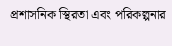প্রশাসনিক স্থিরতা এবং পরিকল্পনার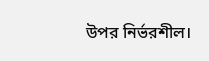উপর নির্ভরশীল।